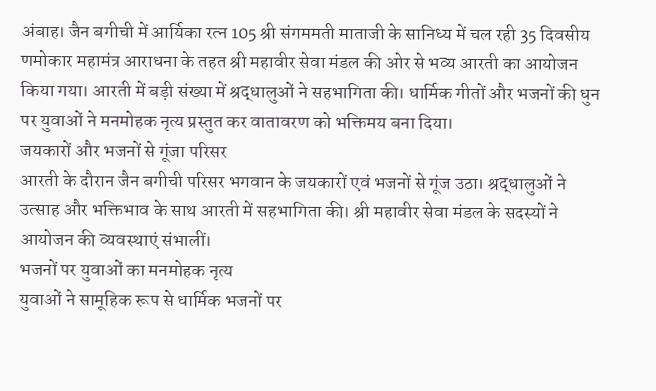अंबाह। जैन बगीची में आर्यिका रत्न 105 श्री संगममती माताजी के सानिध्य में चल रही 35 दिवसीय णमोकार महामंत्र आराधना के तहत श्री महावीर सेवा मंडल की ओर से भव्य आरती का आयोजन किया गया। आरती में बड़ी संख्या में श्रद्धालुओं ने सहभागिता की। धार्मिक गीतों और भजनों की धुन पर युवाओं ने मनमोहक नृत्य प्रस्तुत कर वातावरण को भक्तिमय बना दिया।
जयकारों और भजनों से गूंजा परिसर
आरती के दौरान जैन बगीची परिसर भगवान के जयकारों एवं भजनों से गूंज उठा। श्रद्धालुओं ने उत्साह और भक्तिभाव के साथ आरती में सहभागिता की। श्री महावीर सेवा मंडल के सदस्यों ने आयोजन की व्यवस्थाएं संभालीं।
भजनों पर युवाओं का मनमोहक नृत्य
युवाओं ने सामूहिक रूप से धार्मिक भजनों पर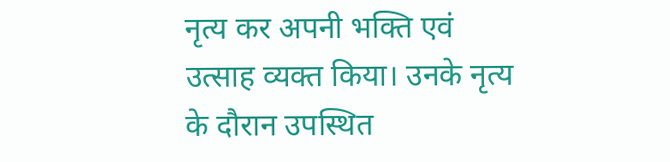नृत्य कर अपनी भक्ति एवं उत्साह व्यक्त किया। उनके नृत्य के दौरान उपस्थित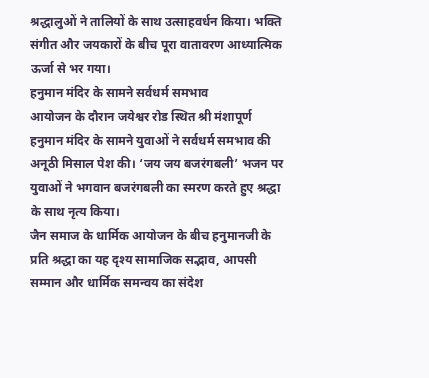श्रद्धालुओं ने तालियों के साथ उत्साहवर्धन किया। भक्ति संगीत और जयकारों के बीच पूरा वातावरण आध्यात्मिक ऊर्जा से भर गया।
हनुमान मंदिर के सामने सर्वधर्म समभाव
आयोजन के दौरान जयेश्वर रोड स्थित श्री मंशापूर्ण हनुमान मंदिर के सामने युवाओं ने सर्वधर्म समभाव की अनूठी मिसाल पेश की। ‘जय जय बजरंगबली’ भजन पर युवाओं ने भगवान बजरंगबली का स्मरण करते हुए श्रद्धा के साथ नृत्य किया।
जैन समाज के धार्मिक आयोजन के बीच हनुमानजी के प्रति श्रद्धा का यह दृश्य सामाजिक सद्भाव, आपसी सम्मान और धार्मिक समन्वय का संदेश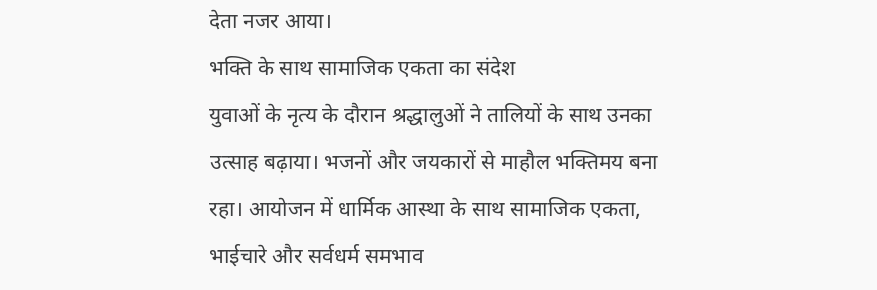देता नजर आया।
भक्ति के साथ सामाजिक एकता का संदेश
युवाओं के नृत्य के दौरान श्रद्धालुओं ने तालियों के साथ उनका उत्साह बढ़ाया। भजनों और जयकारों से माहौल भक्तिमय बना रहा। आयोजन में धार्मिक आस्था के साथ सामाजिक एकता, भाईचारे और सर्वधर्म समभाव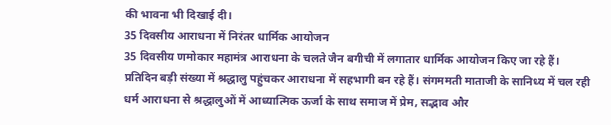की भावना भी दिखाई दी।
35 दिवसीय आराधना में निरंतर धार्मिक आयोजन
35 दिवसीय णमोकार महामंत्र आराधना के चलते जैन बगीची में लगातार धार्मिक आयोजन किए जा रहे हैं। प्रतिदिन बड़ी संख्या में श्रद्धालु पहुंचकर आराधना में सहभागी बन रहे हैं। संगममती माताजी के सानिध्य में चल रही धर्म आराधना से श्रद्धालुओं में आध्यात्मिक ऊर्जा के साथ समाज में प्रेम, सद्भाव और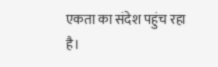एकता का संदेश पहुंच रहा है।